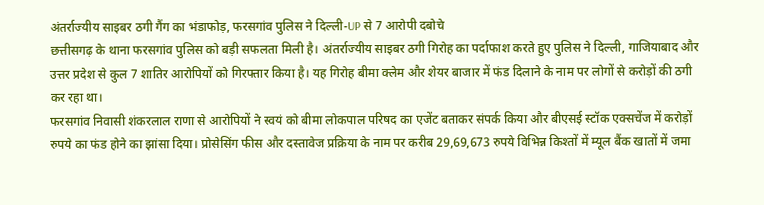अंतर्राज्यीय साइबर ठगी गैंग का भंडाफोड़, फरसगांव पुलिस ने दिल्ली-UP से 7 आरोपी दबोचे
छत्तीसगढ़ के थाना फरसगांव पुलिस को बड़ी सफलता मिली है। अंतर्राज्यीय साइबर ठगी गिरोह का पर्दाफाश करते हुए पुलिस ने दिल्ली, गाजियाबाद और उत्तर प्रदेश से कुल 7 शातिर आरोपियों को गिरफ्तार किया है। यह गिरोह बीमा क्लेम और शेयर बाजार में फंड दिलाने के नाम पर लोगों से करोड़ों की ठगी कर रहा था।
फरसगांव निवासी शंकरलाल राणा से आरोपियों ने स्वयं को बीमा लोकपाल परिषद का एजेंट बताकर संपर्क किया और बीएसई स्टॉक एक्सचेंज में करोड़ों रुपये का फंड होने का झांसा दिया। प्रोसेसिंग फीस और दस्तावेज प्रक्रिया के नाम पर करीब 29,69,673 रुपये विभिन्न किश्तों में म्यूल बैंक खातों में जमा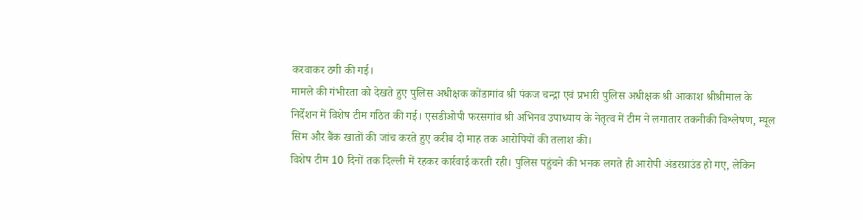करवाकर ठगी की गई।
मामले की गंभीरता को देखते हुए पुलिस अधीक्षक कोंडागांव श्री पंकज चन्द्रा एवं प्रभारी पुलिस अधीक्षक श्री आकाश श्रीश्रीमाल के निर्देशन में विशेष टीम गठित की गई। एसडीओपी फरसगांव श्री अभिनव उपाध्याय के नेतृत्व में टीम ने लगातार तकनीकी विश्लेषण, म्यूल सिम और बैंक खातों की जांच करते हुए करीब दो माह तक आरोपियों की तलाश की।
विशेष टीम 10 दिनों तक दिल्ली में रहकर कार्रवाई करती रही। पुलिस पहुंचने की भनक लगते ही आरोपी अंडरग्राउंड हो गए, लेकिन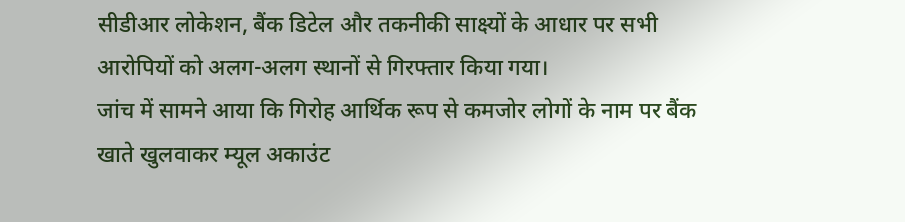सीडीआर लोकेशन, बैंक डिटेल और तकनीकी साक्ष्यों के आधार पर सभी आरोपियों को अलग-अलग स्थानों से गिरफ्तार किया गया।
जांच में सामने आया कि गिरोह आर्थिक रूप से कमजोर लोगों के नाम पर बैंक खाते खुलवाकर म्यूल अकाउंट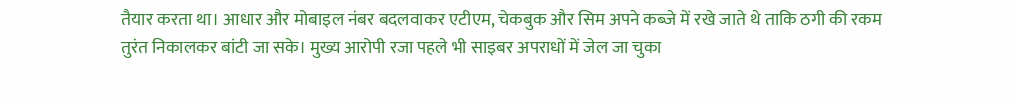तैयार करता था। आधार और मोबाइल नंबर बदलवाकर एटीएम, चेकबुक और सिम अपने कब्जे में रखे जाते थे ताकि ठगी की रकम तुरंत निकालकर बांटी जा सके। मुख्य आरोपी रजा पहले भी साइबर अपराधों में जेल जा चुका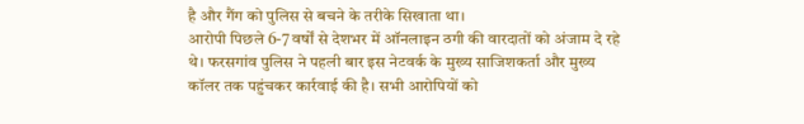है और गैंग को पुलिस से बचने के तरीके सिखाता था।
आरोपी पिछले 6-7 वर्षों से देशभर में ऑनलाइन ठगी की वारदातों को अंजाम दे रहे थे। फरसगांव पुलिस ने पहली बार इस नेटवर्क के मुख्य साजिशकर्ता और मुख्य कॉलर तक पहुंचकर कार्रवाई की है। सभी आरोपियों को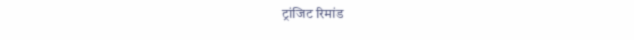ट्रांजिट रिमांड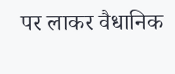पर लाकर वैधानिक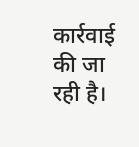कार्रवाई की जा रही है।